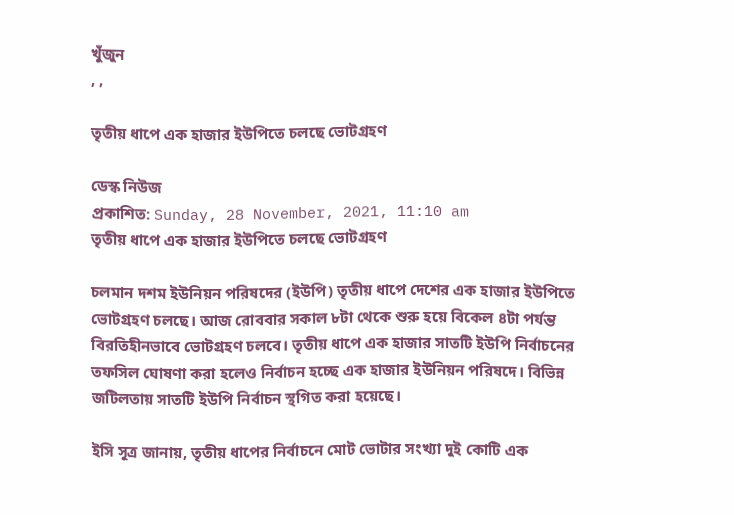খুঁজুন
, ,

তৃতীয় ধাপে এক হাজার ইউপিতে চলছে ভোটগ্রহণ

ডেস্ক নিউজ
প্রকাশিত: Sunday, 28 November, 2021, 11:10 am
তৃতীয় ধাপে এক হাজার ইউপিতে চলছে ভোটগ্রহণ

চলমান দশম ইউনিয়ন পরিষদের (ইউপি) তৃতীয় ধাপে দেশের এক হাজার ইউপিতে ভোটগ্রহণ চলছে। আজ রোববার সকাল ৮টা থেকে শুরু হয়ে বিকেল ৪টা পর্যন্ত বিরতিহীনভাবে ভোটগ্রহণ চলবে। তৃতীয় ধাপে এক হাজার সাতটি ইউপি নির্বাচনের তফসিল ঘোষণা করা হলেও নির্বাচন হচ্ছে এক হাজার ইউনিয়ন পরিষদে। বিভিন্ন জটিলতায় সাতটি ইউপি নির্বাচন স্থগিত করা হয়েছে।

ইসি সূত্র জানায়, তৃতীয় ধাপের নির্বাচনে মোট ভোটার সংখ্যা দুই কোটি এক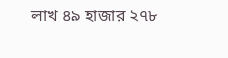লাখ ৪৯ হাজার ২৭৮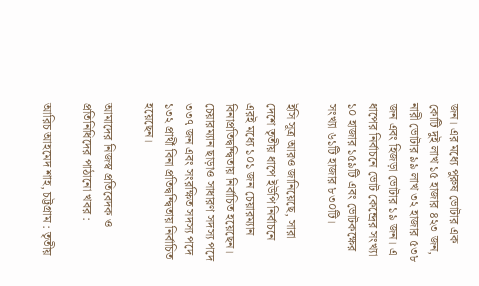জন। এর মধ্যে পুরুষ ভোটার এক কোটি দুই লাখ ১৫ হাজার ৪২৩ জন, নারী ভোটার ৯৯ লাখ ৩২ হাজার ৫৩৮ জন এবং হিজড়া ভোটার ১৯ জন। এ ধাপের নির্বাচনে ভোট কেন্দ্রের সংখ্যা ১০ হাজার ১৫৯টি এবং ভোটকক্ষের সংখ্যা ৬১টি হাজার ৮৩০টি।

ইসি সূত্র আরও জানিয়েছে, সারা দেশে তৃতীয় ধাপে ইউপি নির্বাচনে এরই মধ্যে ১০১ জন চেয়ারম্যান বিনাপ্রতিদ্বন্দ্বিতায় নির্বাচিত হয়েছেন। চেয়ারম্যান ছাড়াও সাধারণ সদস্য পদে ৩৩৭ জন এবং সংরক্ষিত সদস্য পদে ১৩২ প্রার্থী বিনা প্রতিদ্বন্দ্বিতায় নির্বাচিত হয়েছেন।

আমাদের নিজস্ব প্রতিবেদক ও প্রতিনিধিদের পাঠানো খবর :

আরিচ আহমেদ শাহ, চট্টগ্রাম : তৃতীয়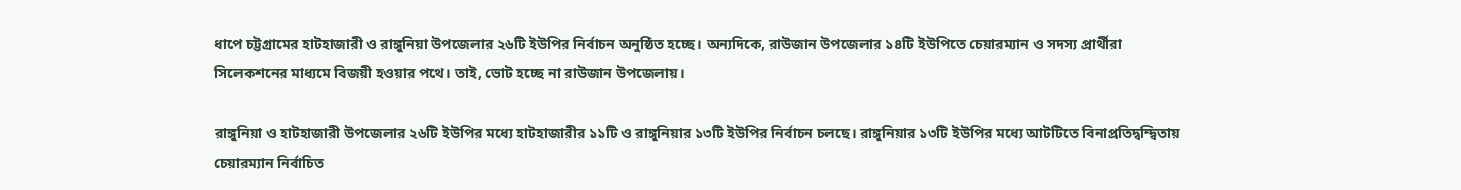ধাপে চট্টগ্রামের হাটহাজারী ও রাঙ্গুনিয়া উপজেলার ২৬টি ইউপির নির্বাচন অনুষ্ঠিত হচ্ছে। অন্যদিকে, রাউজান উপজেলার ১৪টি ইউপিতে চেয়ারম্যান ও সদস্য প্রার্থীরা সিলেকশনের মাধ্যমে বিজয়ী হওয়ার পথে। তাই, ভোট হচ্ছে না রাউজান উপজেলায়।

রাঙ্গুনিয়া ও হাটহাজারী উপজেলার ২৬টি ইউপির মধ্যে হাটহাজারীর ১১টি ও রাঙ্গুনিয়ার ১৩টি ইউপির নির্বাচন চলছে। রাঙ্গুনিয়ার ১৩টি ইউপির মধ্যে আটটিতে বিনাপ্রতিদ্বন্দ্বিতায় চেয়ারম্যান নির্বাচিত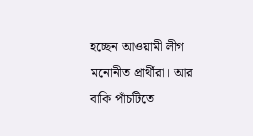হচ্ছেন আওয়ামী লীগ মনোনীত প্রার্থীরা। আর বাকি পাঁচটিতে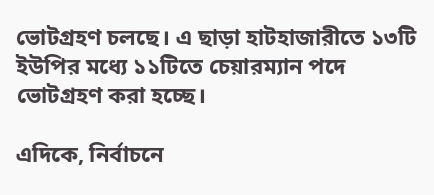ভোটগ্রহণ চলছে। এ ছাড়া হাটহাজারীতে ১৩টি ইউপির মধ্যে ১১টিতে চেয়ারম্যান পদে ভোটগ্রহণ করা হচ্ছে।

এদিকে, নির্বাচনে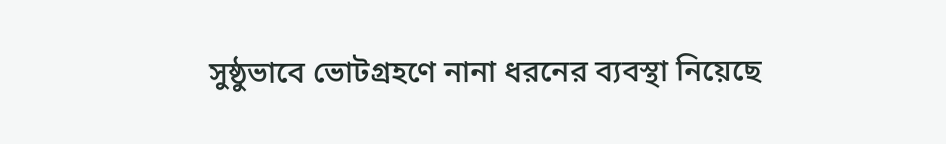সুষ্ঠুভাবে ভোটগ্রহণে নানা ধরনের ব্যবস্থা নিয়েছে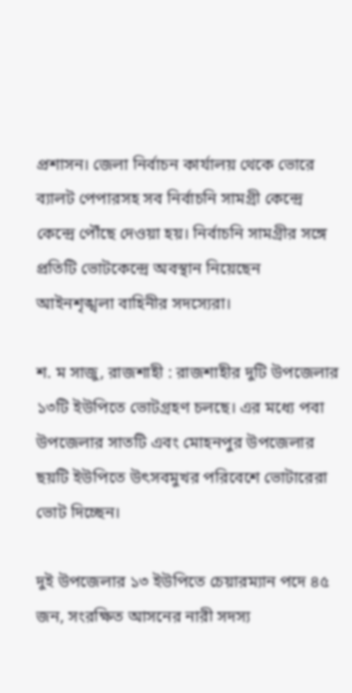প্রশাসন। জেলা নির্বাচন কার্যালয় থেকে ভোরে ব্যালট পেপারসহ সব নির্বাচনি সামগ্রী কেন্দ্রে কেন্দ্রে পৌঁছে দেওয়া হয়। নির্বাচনি সামগ্রীর সঙ্গে প্রতিটি ভোটকেন্দ্রে অবস্থান নিয়েছেন আইনশৃঙ্খলা বাহিনীর সদস্যেরা।

শ. ম সাজু, রাজশাহী : রাজশাহীর দুটি উপজেলার ১৩টি ইউপিতে ভোটগ্রহণ চলছে। এর মধ্যে পবা উপজেলার সাতটি এবং মোহনপুর উপজেলার ছয়টি ইউপিতে উৎসবমুখর পরিবেশে ভোটারেরা ভোট দিচ্ছেন।

দুই উপজেলার ১৩ ইউপিতে চেয়ারম্যান পদে ৪৫ জন, সংরক্ষিত আসনের নারী সদস্য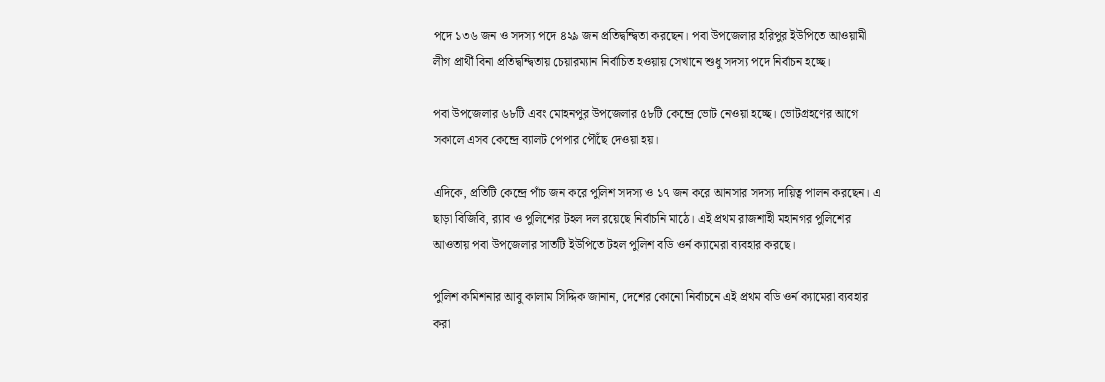পদে ১৩৬ জন ও সদস্য পদে ৪২৯ জন প্রতিদ্বন্দ্বিতা করছেন। পবা উপজেলার হরিপুর ইউপিতে আওয়ামী লীগ প্রার্থী বিনা প্রতিদ্বন্দ্বিতায় চেয়ারম্যান নির্বাচিত হওয়ায় সেখানে শুধু সদস্য পদে নির্বাচন হচ্ছে।

পবা উপজেলার ৬৮টি এবং মোহনপুর উপজেলার ৫৮টি কেন্দ্রে ভোট নেওয়া হচ্ছে। ভোটগ্রহণের আগে সকালে এসব কেন্দ্রে ব্যালট পেপার পৌঁছে দেওয়া হয়।

এদিকে, প্রতিটি কেন্দ্রে পাঁচ জন করে পুলিশ সদস্য ও ১৭ জন করে আনসার সদস্য দায়িত্ব পালন করছেন। এ ছাড়া বিজিবি, র‌্যাব ও পুলিশের টহল দল রয়েছে নির্বাচনি মাঠে। এই প্রথম রাজশাহী মহানগর পুলিশের আওতায় পবা উপজেলার সাতটি ইউপিতে টহল পুলিশ বডি ওর্ন ক্যামেরা ব্যবহার করছে।

পুলিশ কমিশনার আবু কালাম সিদ্দিক জানান, দেশের কোনো নির্বাচনে এই প্রথম বডি ওর্ন ক্যামেরা ব্যবহার করা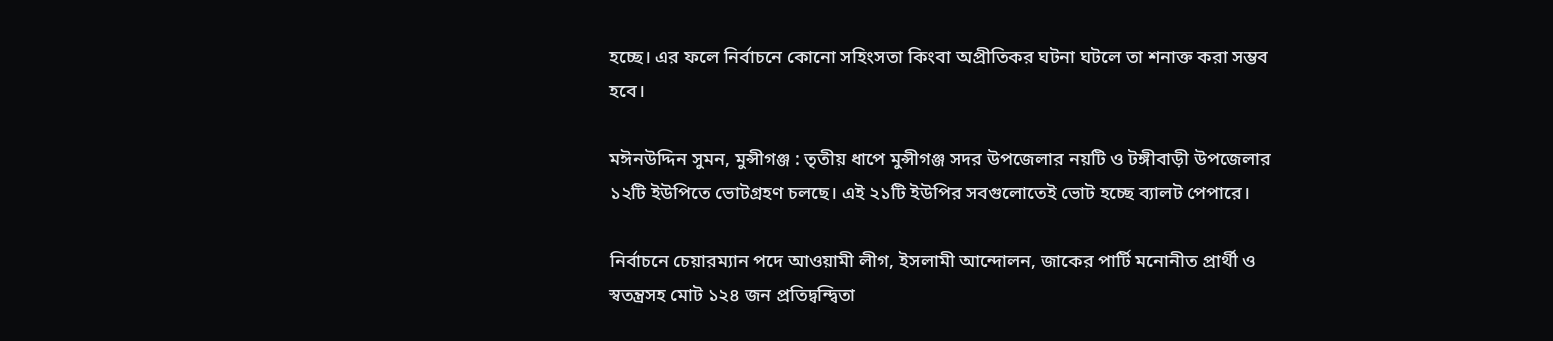হচ্ছে। এর ফলে নির্বাচনে কোনো সহিংসতা কিংবা অপ্রীতিকর ঘটনা ঘটলে তা শনাক্ত করা সম্ভব হবে।

মঈনউদ্দিন সুমন, মুন্সীগঞ্জ : তৃতীয় ধাপে মুন্সীগঞ্জ সদর উপজেলার নয়টি ও টঙ্গীবাড়ী উপজেলার ১২টি ইউপিতে ভোটগ্রহণ চলছে। এই ২১টি ইউপির সবগুলোতেই ভোট হচ্ছে ব্যালট পেপারে।

নির্বাচনে চেয়ারম্যান পদে আওয়ামী লীগ, ইসলামী আন্দোলন, জাকের পার্টি মনোনীত প্রার্থী ও স্বতন্ত্রসহ মোট ১২৪ জন প্রতিদ্বন্দ্বিতা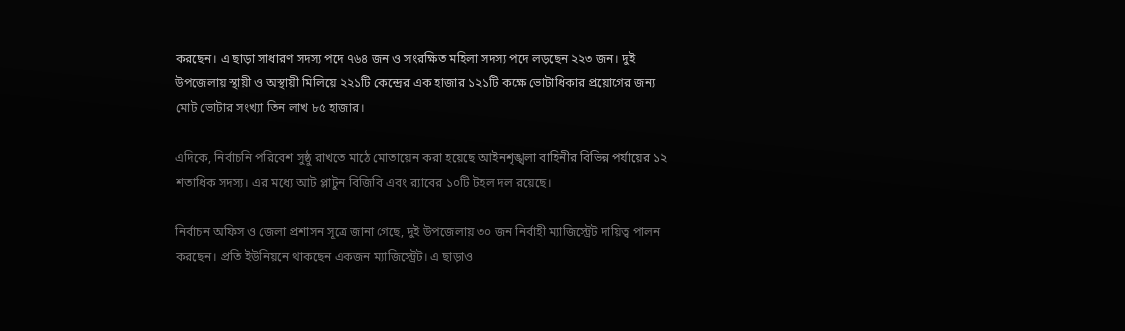করছেন। এ ছাড়া সাধারণ সদস্য পদে ৭৬৪ জন ও সংরক্ষিত মহিলা সদস্য পদে লড়ছেন ২২৩ জন। দুই উপজেলায় স্থায়ী ও অস্থায়ী মিলিয়ে ২২১টি কেন্দ্রের এক হাজার ১২১টি কক্ষে ভোটাধিকার প্রয়োগের জন্য মোট ভোটার সংখ্যা তিন লাখ ৮৫ হাজার।

এদিকে, নির্বাচনি পরিবেশ সুষ্ঠু রাখতে মাঠে মোতায়েন করা হয়েছে আইনশৃঙ্খলা বাহিনীর বিভিন্ন পর্যায়ের ১২ শতাধিক সদস্য। এর মধ্যে আট প্লাটুন বিজিবি এবং র‍্যাবের ১০টি টহল দল রয়েছে।

নির্বাচন অফিস ও জেলা প্রশাসন সূত্রে জানা গেছে, দুই উপজেলায় ৩০ জন নির্বাহী ম্যাজিস্ট্রেট দায়িত্ব পালন করছেন। প্রতি ইউনিয়নে থাকছেন একজন ম্যাজিস্ট্রেট। এ ছাড়াও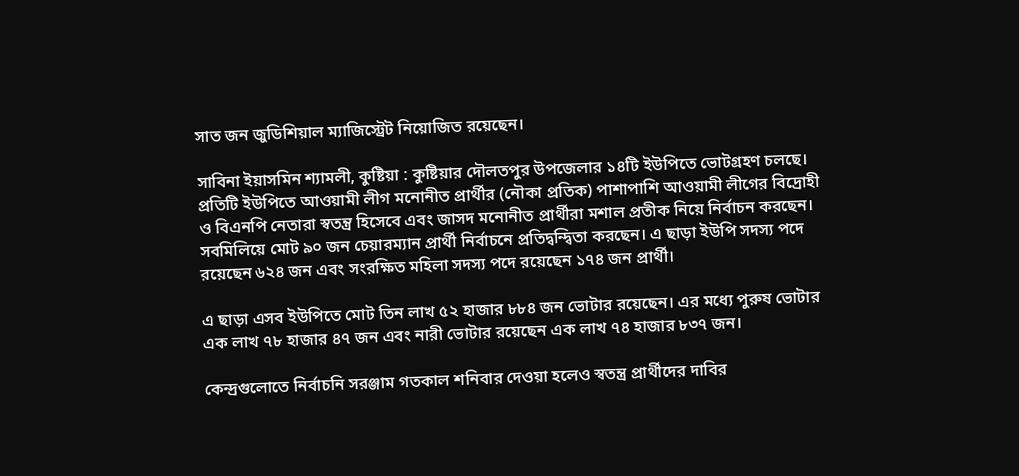সাত জন জুডিশিয়াল ম্যাজিস্ট্রেট নিয়োজিত রয়েছেন।

সাবিনা ইয়াসমিন শ্যামলী, কুষ্টিয়া : কুষ্টিয়ার দৌলতপুর উপজেলার ১৪টি ইউপিতে ভোটগ্রহণ চলছে। প্রতিটি ইউপিতে আওয়ামী লীগ মনোনীত প্রার্থীর (নৌকা প্রতিক) পাশাপাশি আওয়ামী লীগের বিদ্রোহী ও বিএনপি নেতারা স্বতন্ত্র হিসেবে এবং জাসদ মনোনীত প্রার্থীরা মশাল প্রতীক নিয়ে নির্বাচন করছেন। সবমিলিয়ে মোট ৯০ জন চেয়ারম্যান প্রার্থী নির্বাচনে প্রতিদ্বন্দ্বিতা করছেন। এ ছাড়া ইউপি সদস্য পদে রয়েছেন ৬২৪ জন এবং সংরক্ষিত মহিলা সদস্য পদে রয়েছেন ১৭৪ জন প্রার্থী।

এ ছাড়া এসব ইউপিতে মোট তিন লাখ ৫২ হাজার ৮৮৪ জন ভোটার রয়েছেন। এর মধ্যে পুরুষ ভোটার এক লাখ ৭৮ হাজার ৪৭ জন এবং নারী ভোটার রয়েছেন এক লাখ ৭৪ হাজার ৮৩৭ জন।

কেন্দ্রগুলোতে নির্বাচনি সরঞ্জাম গতকাল শনিবার দেওয়া হলেও স্বতন্ত্র প্রার্থীদের দাবির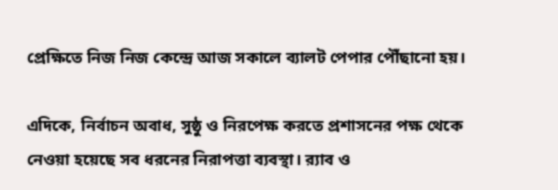প্রেক্ষিতে নিজ নিজ কেন্দ্রে আজ সকালে ব্যালট পেপার পৌঁছানো হয়।

এদিকে, নির্বাচন অবাধ, সুষ্ঠু ও নিরপেক্ষ করতে প্রশাসনের পক্ষ থেকে নেওয়া হয়েছে সব ধরনের নিরাপত্তা ব্যবস্থা। র‌্যাব ও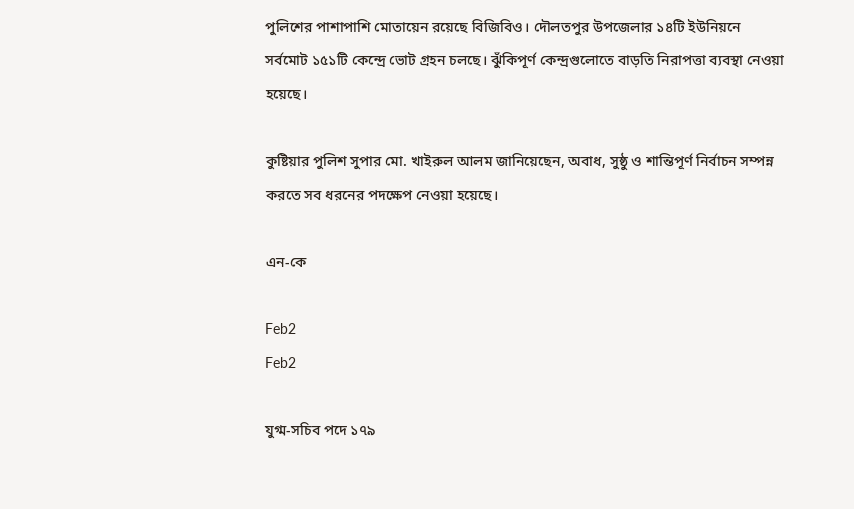পুলিশের পাশাপাশি মোতায়েন রয়েছে বিজিবিও। দৌলতপুর উপজেলার ১৪টি ইউনিয়নে সর্বমোট ১৫১টি কেন্দ্রে ভোট গ্রহন চলছে। ঝুঁকিপূর্ণ কেন্দ্রগুলোতে বাড়তি নিরাপত্তা ব্যবস্থা নেওয়া হয়েছে।

কুষ্টিয়ার পুলিশ সুপার মো. খাইরুল আলম জানিয়েছেন, অবাধ, সুষ্ঠু ও শান্তিপূর্ণ নির্বাচন সম্পন্ন করতে সব ধরনের পদক্ষেপ নেওয়া হয়েছে।

এন-কে

Feb2
Feb2

যুগ্ম-সচিব পদে ১৭৯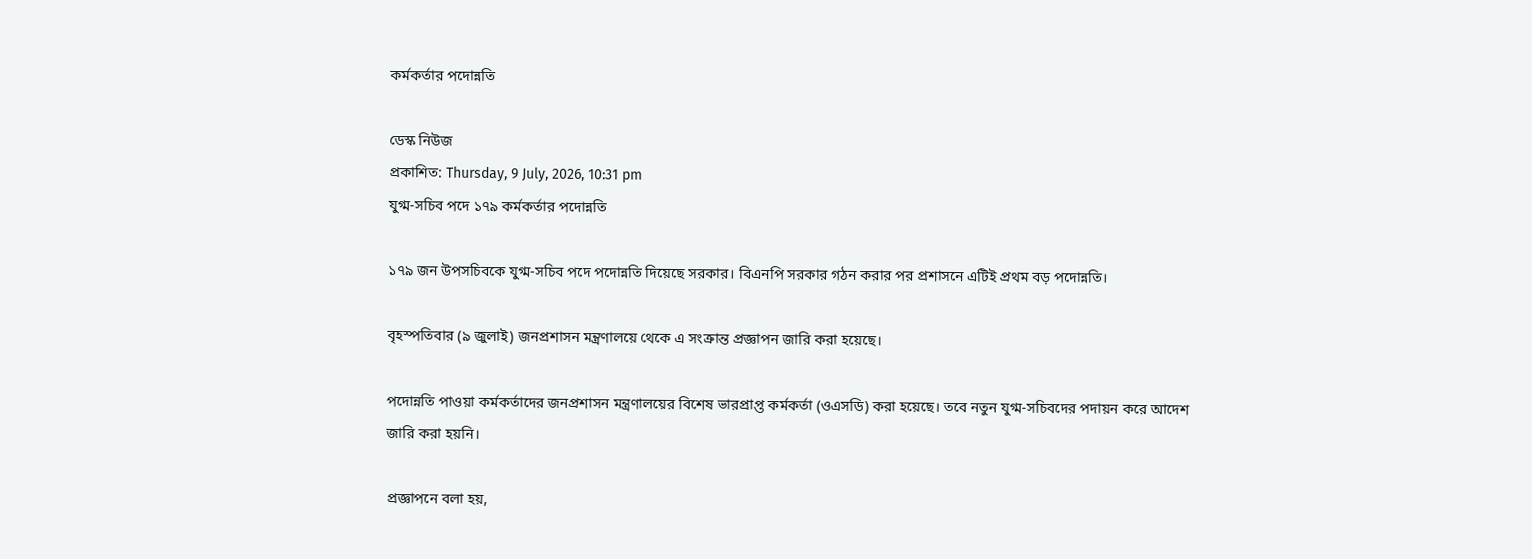কর্মকর্তার পদোন্নতি

ডেস্ক নিউজ
প্রকাশিত: Thursday, 9 July, 2026, 10:31 pm
যুগ্ম-সচিব পদে ১৭৯ কর্মকর্তার পদোন্নতি

১৭৯ জন উপসচিবকে যুগ্ম-সচিব পদে পদোন্নতি দিয়েছে সরকার। বিএনপি সরকার গঠন করার পর প্রশাসনে এটিই প্রথম বড় পদোন্নতি।

বৃহস্পতিবার (৯ জুলাই) জনপ্রশাসন মন্ত্রণালয়ে থেকে এ সংক্রান্ত প্রজ্ঞাপন জারি করা হয়েছে।

পদোন্নতি পাওয়া কর্মকর্তাদের জনপ্রশাসন মন্ত্রণালয়ের বিশেষ ভারপ্রাপ্ত কর্মকর্তা (ওএসডি) করা হয়েছে। তবে নতুন যুগ্ম-সচিবদের পদায়ন করে আদেশ জারি করা হয়নি।

প্রজ্ঞাপনে বলা হয়,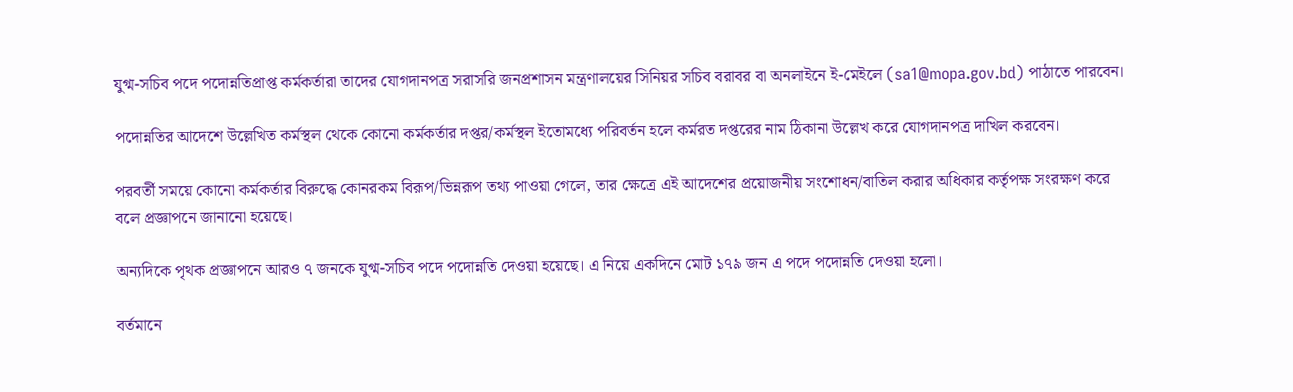যুগ্ম-সচিব পদে পদোন্নতিপ্রাপ্ত কর্মকর্তারা তাদের যোগদানপত্র সরাসরি জনপ্রশাসন মন্ত্রণালয়ের সিনিয়র সচিব বরাবর বা অনলাইনে ই-মেইলে (sa1@mopa.gov.bd) পাঠাতে পারবেন।

পদোন্নতির আদেশে উল্লেখিত কর্মস্থল থেকে কোনো কর্মকর্তার দপ্তর/কর্মস্থল ইতোমধ্যে পরিবর্তন হলে কর্মরত দপ্তরের নাম ঠিকানা উল্লেখ করে যোগদানপত্র দাখিল করবেন।

পরবর্তী সময়ে কোনো কর্মকর্তার বিরুদ্ধে কোনরকম বিরূপ/ভিন্নরূপ তথ্য পাওয়া গেলে, তার ক্ষেত্রে এই আদেশের প্রয়োজনীয় সংশোধন/বাতিল করার অধিকার কর্তৃপক্ষ সংরক্ষণ করে বলে প্রজ্ঞাপনে জানানো হয়েছে।

অন্যদিকে পৃথক প্রজ্ঞাপনে আরও ৭ জনকে যুগ্ম-সচিব পদে পদোন্নতি দেওয়া হয়েছে। এ নিয়ে একদিনে মোট ১৭৯ জন এ পদে পদোন্নতি দেওয়া হলো।

বর্তমানে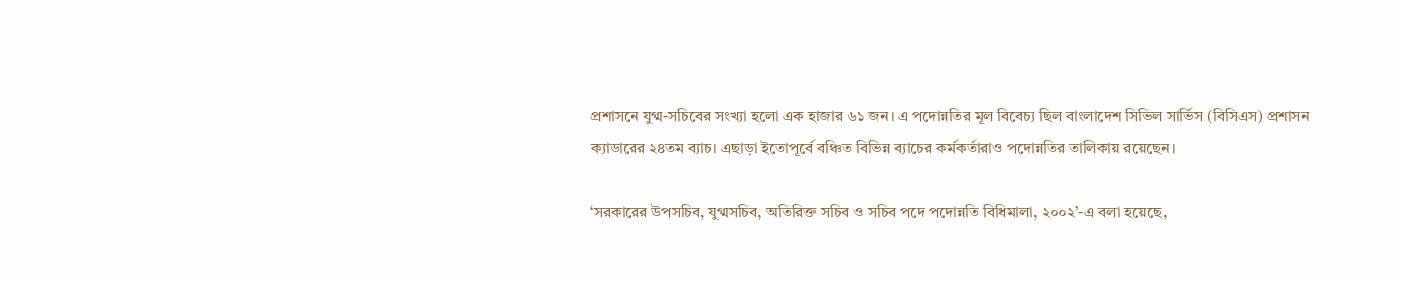প্রশাসনে যুগ্ম-সচিবের সংখ্যা হলো এক হাজার ৬১ জন। এ পদোন্নতির মূল বিবেচ্য ছিল বাংলাদেশ সিভিল সার্ভিস (বিসিএস) প্রশাসন ক্যাডারের ২৪তম ব্যাচ। এছাড়া ইতোপূর্বে বঞ্চিত বিভিন্ন ব্যাচের কর্মকর্তারাও পদোন্নতির তালিকায় রয়েছেন।

‘সরকারের উপসচিব, যুগ্মসচিব, অতিরিক্ত সচিব ও সচিব পদে পদোন্নতি বিধিমালা, ২০০২’-এ বলা হয়েছে,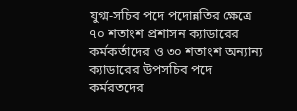যুগ্ম-সচিব পদে পদোন্নতির ক্ষেত্রে ৭০ শতাংশ প্রশাসন ক্যাডারের কর্মকর্তাদের ও ৩০ শতাংশ অন্যান্য ক্যাডারের উপসচিব পদে কর্মরতদের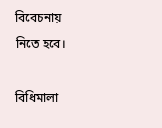বিবেচনায় নিতে হবে।

বিধিমালা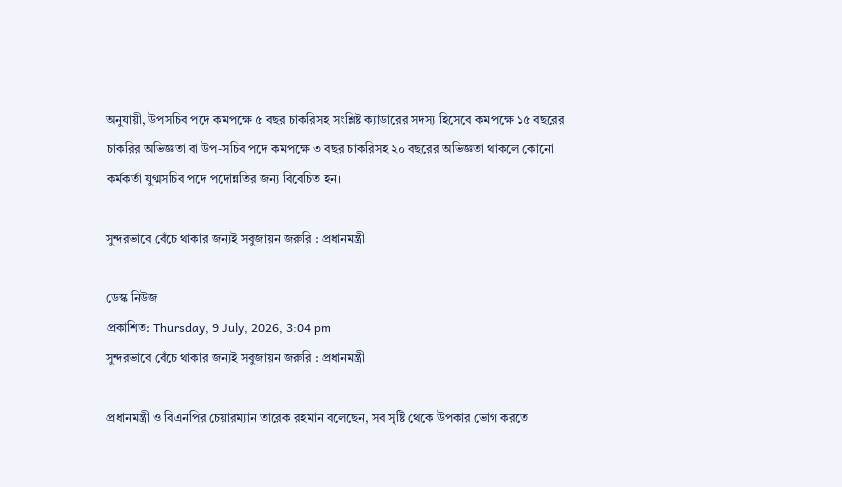অনুযায়ী, উপসচিব পদে কমপক্ষে ৫ বছর চাকরিসহ সংশ্লিষ্ট ক্যাডারের সদস্য হিসেবে কমপক্ষে ১৫ বছরের চাকরির অভিজ্ঞতা বা উপ-সচিব পদে কমপক্ষে ৩ বছর চাকরিসহ ২০ বছরের অভিজ্ঞতা থাকলে কোনো কর্মকর্তা যুগ্মসচিব পদে পদোন্নতির জন্য বিবেচিত হন।

সুন্দরভাবে বেঁচে থাকার জন্যই সবুজায়ন জরুরি : প্রধানমন্ত্রী

ডেস্ক নিউজ
প্রকাশিত: Thursday, 9 July, 2026, 3:04 pm
সুন্দরভাবে বেঁচে থাকার জন্যই সবুজায়ন জরুরি : প্রধানমন্ত্রী

প্রধানমন্ত্রী ও বিএনপির চেয়ারম্যান তারেক রহমান বলেছেন, সব সৃষ্টি থেকে উপকার ভোগ করতে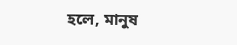হলে, মানুষ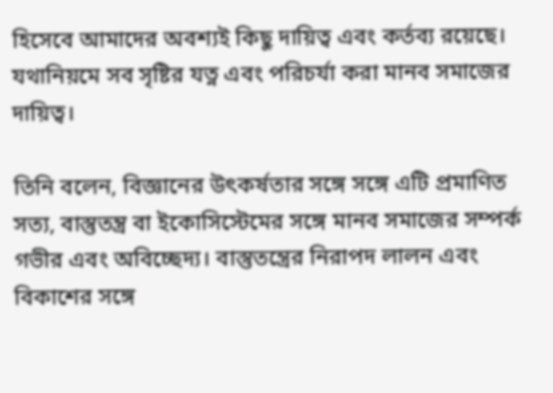হিসেবে আমাদের অবশ্যই কিছু দায়িত্ব এবং কর্তব্য রয়েছে। যথানিয়মে সব সৃষ্টির যত্ন এবং পরিচর্যা করা মানব সমাজের দায়িত্ব।

তিনি বলেন, বিজ্ঞানের উৎকর্ষতার সঙ্গে সঙ্গে এটি প্রমাণিত সত্য, বাস্তুতন্ত্র বা ইকোসিস্টেমের সঙ্গে মানব সমাজের সম্পর্ক গভীর এবং অবিচ্ছেদ্য। বাস্তুতন্ত্রের নিরাপদ লালন এবং বিকাশের সঙ্গে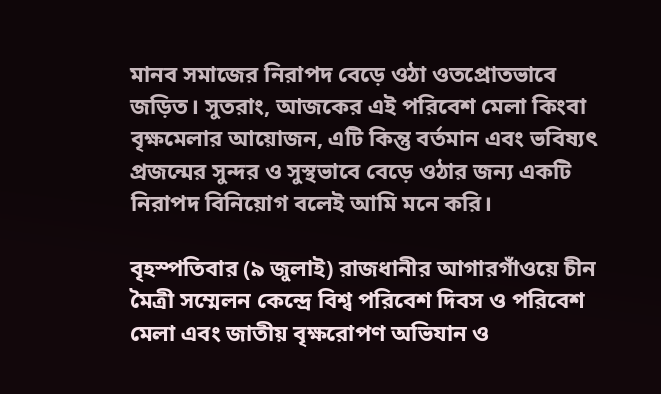মানব সমাজের নিরাপদ বেড়ে ওঠা ওতপ্রোতভাবে জড়িত। সুতরাং, আজকের এই পরিবেশ মেলা কিংবা বৃক্ষমেলার আয়োজন, এটি কিন্তু বর্তমান এবং ভবিষ্যৎ প্রজন্মের সুন্দর ও সুস্থভাবে বেড়ে ওঠার জন্য একটি নিরাপদ বিনিয়োগ বলেই আমি মনে করি।

বৃহস্পতিবার (৯ জুলাই) রাজধানীর আগারগাঁওয়ে চীন মৈত্রী সম্মেলন কেন্দ্রে বিশ্ব পরিবেশ দিবস ও পরিবেশ মেলা এবং জাতীয় বৃক্ষরোপণ অভিযান ও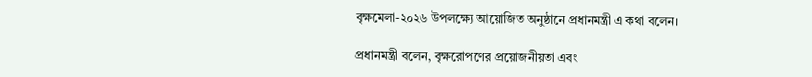বৃক্ষমেলা-২০২৬ উপলক্ষ্যে আয়োজিত অনুষ্ঠানে প্রধানমন্ত্রী এ কথা বলেন।

প্রধানমন্ত্রী বলেন, বৃক্ষরোপণের প্রয়োজনীয়তা এবং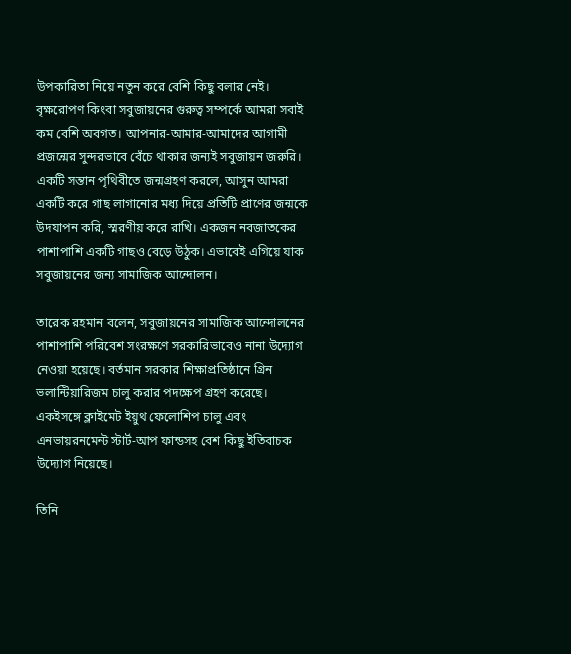উপকারিতা নিয়ে নতুন করে বেশি কিছু বলার নেই। বৃক্ষরোপণ কিংবা সবুজায়নের গুরুত্ব সম্পর্কে আমরা সবাই কম বেশি অবগত। আপনার-আমার-আমাদের আগামী প্রজন্মের সুন্দরভাবে বেঁচে থাকার জন্যই সবুজায়ন জরুরি। একটি সন্তান পৃথিবীতে জন্মগ্রহণ করলে, আসুন আমরা একটি করে গাছ লাগানোর মধ্য দিয়ে প্রতিটি প্রাণের জন্মকে উদযাপন করি, স্মরণীয় করে রাখি। একজন নবজাতকের পাশাপাশি একটি গাছও বেড়ে উঠুক। এভাবেই এগিয়ে যাক সবুজায়নের জন্য সামাজিক আন্দোলন।

তারেক রহমান বলেন, সবুজায়নের সামাজিক আন্দোলনের পাশাপাশি পরিবেশ সংরক্ষণে সরকারিভাবেও নানা উদ্যোগ নেওয়া হয়েছে। বর্তমান সরকার শিক্ষাপ্রতিষ্ঠানে গ্রিন ভলান্টিয়ারিজম চালু করার পদক্ষেপ গ্রহণ করেছে। একইসঙ্গে ক্লাইমেট ইয়ুথ ফেলোশিপ চালু এবং এনভায়রনমেন্ট স্টার্ট-আপ ফান্ডসহ বেশ কিছু ইতিবাচক উদ্যোগ নিয়েছে।

তিনি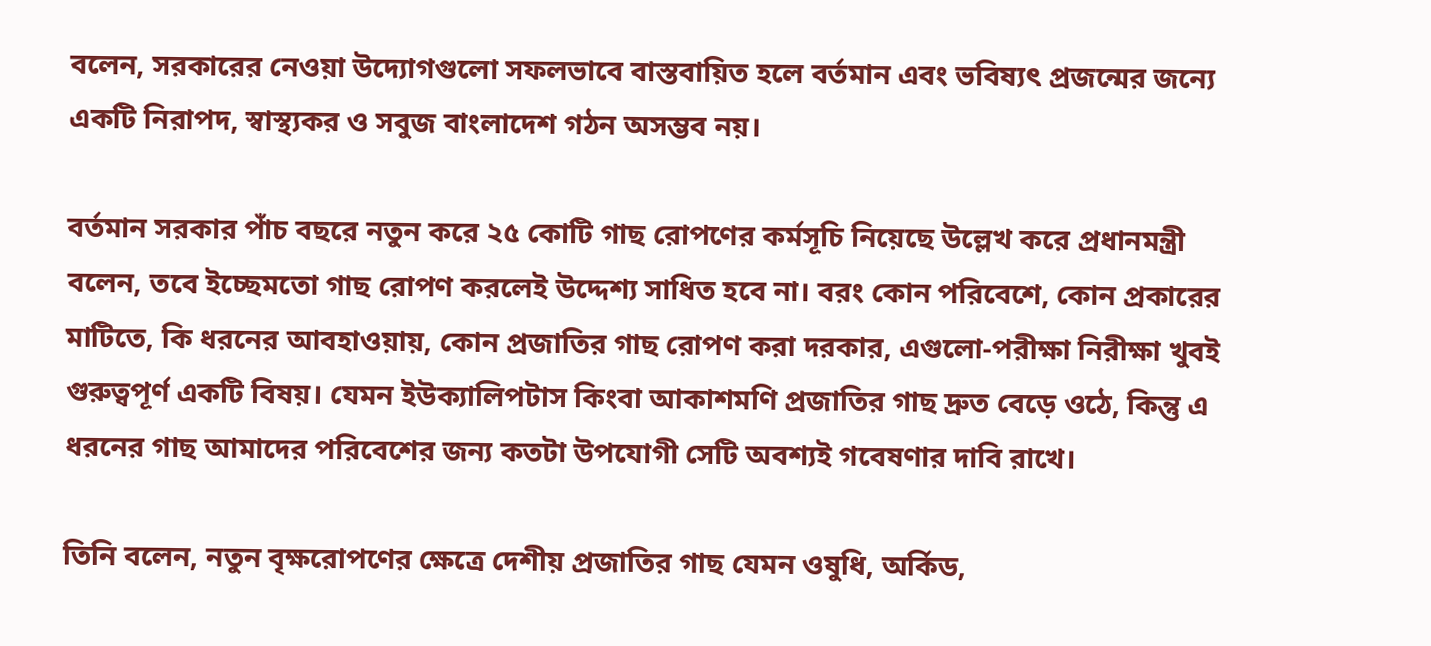বলেন, সরকারের নেওয়া উদ্যোগগুলো সফলভাবে বাস্তবায়িত হলে বর্তমান এবং ভবিষ্যৎ প্রজন্মের জন্যে একটি নিরাপদ, স্বাস্থ্যকর ও সবুজ বাংলাদেশ গঠন অসম্ভব নয়।

বর্তমান সরকার পাঁচ বছরে নতুন করে ২৫ কোটি গাছ রোপণের কর্মসূচি নিয়েছে উল্লেখ করে প্রধানমন্ত্রী বলেন, তবে ইচ্ছেমতো গাছ রোপণ করলেই উদ্দেশ্য সাধিত হবে না। বরং কোন পরিবেশে, কোন প্রকারের মাটিতে, কি ধরনের আবহাওয়ায়, কোন প্রজাতির গাছ রোপণ করা দরকার, এগুলো-পরীক্ষা নিরীক্ষা খুবই গুরুত্বপূর্ণ একটি বিষয়। যেমন ইউক্যালিপটাস কিংবা আকাশমণি প্রজাতির গাছ দ্রুত বেড়ে ওঠে, কিন্তু এ ধরনের গাছ আমাদের পরিবেশের জন্য কতটা উপযোগী সেটি অবশ্যই গবেষণার দাবি রাখে।

তিনি বলেন, নতুন বৃক্ষরোপণের ক্ষেত্রে দেশীয় প্রজাতির গাছ যেমন ওষুধি, অর্কিড,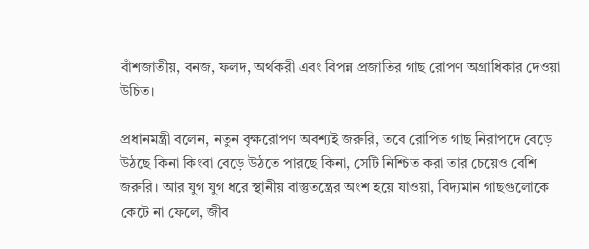বাঁশজাতীয়, বনজ, ফলদ, অর্থকরী এবং বিপন্ন প্রজাতির গাছ রোপণ অগ্রাধিকার দেওয়া উচিত।

প্রধানমন্ত্রী বলেন, নতুন বৃক্ষরোপণ অবশ্যই জরুরি, তবে রোপিত গাছ নিরাপদে বেড়ে উঠছে কিনা কিংবা বেড়ে উঠতে পারছে কিনা, সেটি নিশ্চিত করা তার চেয়েও বেশি জরুরি। আর যুগ যুগ ধরে স্থানীয় বাস্তুতন্ত্রের অংশ হয়ে যাওয়া, বিদ্যমান গাছগুলোকে কেটে না ফেলে, জীব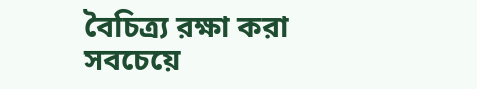বৈচিত্র্য রক্ষা করা সবচেয়ে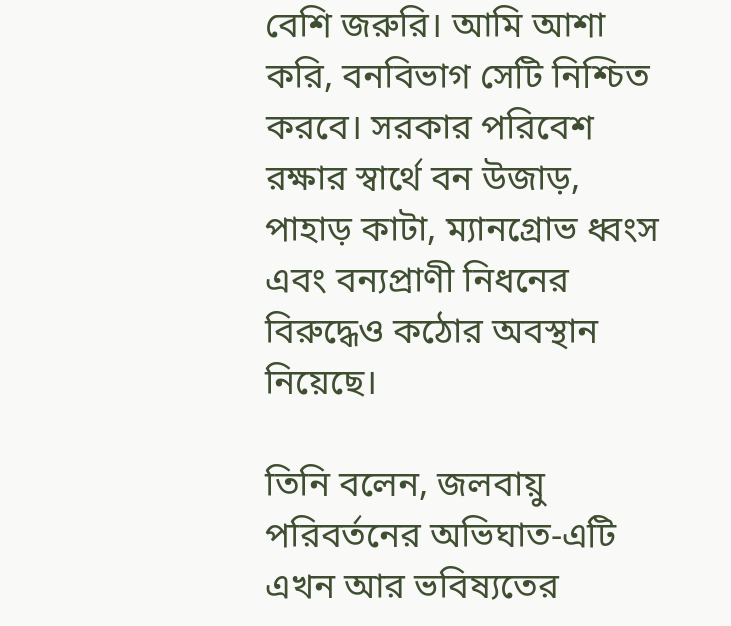বেশি জরুরি। আমি আশা করি, বনবিভাগ সেটি নিশ্চিত করবে। সরকার পরিবেশ রক্ষার স্বার্থে বন উজাড়, পাহাড় কাটা, ম্যানগ্রোভ ধ্বংস এবং বন্যপ্রাণী নিধনের বিরুদ্ধেও কঠোর অবস্থান নিয়েছে।

তিনি বলেন, জলবায়ু পরিবর্তনের অভিঘাত-এটি এখন আর ভবিষ্যতের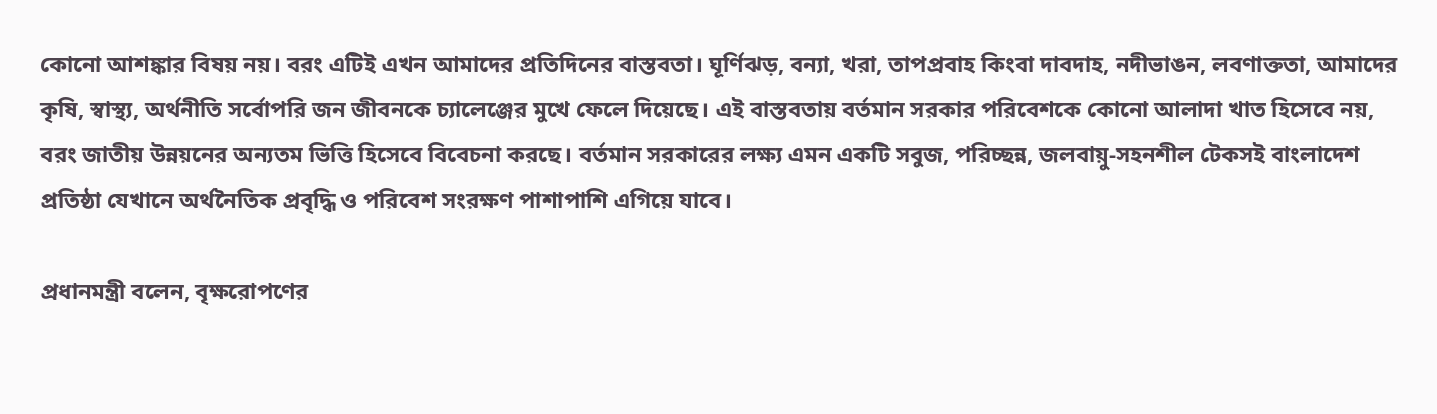কোনো আশঙ্কার বিষয় নয়। বরং এটিই এখন আমাদের প্রতিদিনের বাস্তবতা। ঘূর্ণিঝড়, বন্যা, খরা, তাপপ্রবাহ কিংবা দাবদাহ, নদীভাঙন, লবণাক্ততা, আমাদের কৃষি, স্বাস্থ্য, অর্থনীতি সর্বোপরি জন জীবনকে চ্যালেঞ্জের মুখে ফেলে দিয়েছে। এই বাস্তবতায় বর্তমান সরকার পরিবেশকে কোনো আলাদা খাত হিসেবে নয়, বরং জাতীয় উন্নয়নের অন্যতম ভিত্তি হিসেবে বিবেচনা করছে। বর্তমান সরকারের লক্ষ্য এমন একটি সবুজ, পরিচ্ছন্ন, জলবায়ু-সহনশীল টেকসই বাংলাদেশ প্রতিষ্ঠা যেখানে অর্থনৈতিক প্রবৃদ্ধি ও পরিবেশ সংরক্ষণ পাশাপাশি এগিয়ে যাবে।

প্রধানমন্ত্রী বলেন, বৃক্ষরোপণের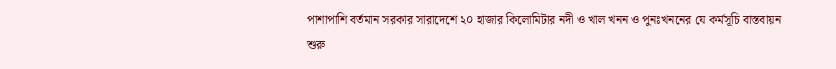পাশাপাশি বর্তমান সরকার সারাদেশে ২০ হাজার কিলোমিটার নদী ও খাল খনন ও পুনঃখননের যে কর্মসূচি বাস্তবায়ন শুরু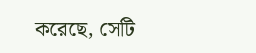করেছে, সেটি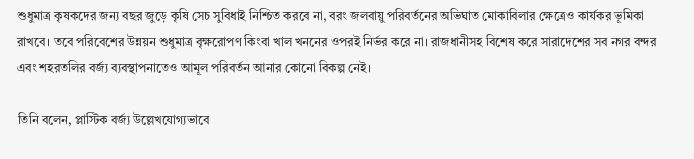শুধুমাত্র কৃষকদের জন্য বছর জুড়ে কৃষি সেচ সুবিধাই নিশ্চিত করবে না, বরং জলবায়ু পরিবর্তনের অভিঘাত মোকাবিলার ক্ষেত্রেও কার্যকর ভূমিকা রাখবে। তবে পরিবেশের উন্নয়ন শুধুমাত্র বৃক্ষরোপণ কিংবা খাল খননের ওপরই নির্ভর করে না। রাজধানীসহ বিশেষ করে সারাদেশের সব নগর বন্দর এবং শহরতলির বর্জ্য ব্যবস্থাপনাতেও আমূল পরিবর্তন আনার কোনো বিকল্প নেই।

তিনি বলেন, প্লাস্টিক বর্জ্য উল্লেখযোগ্যভাবে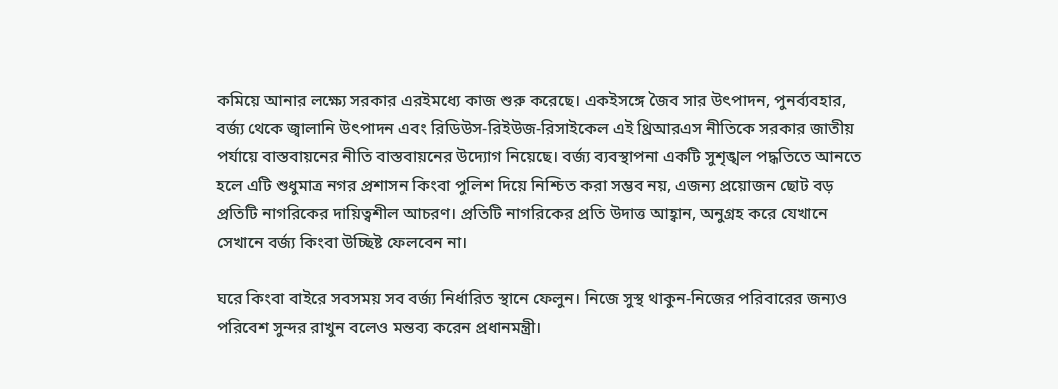কমিয়ে আনার লক্ষ্যে সরকার এরইমধ্যে কাজ শুরু করেছে। একইসঙ্গে জৈব সার উৎপাদন, পুনর্ব্যবহার, বর্জ্য থেকে জ্বালানি উৎপাদন এবং রিডিউস-রিইউজ-রিসাইকেল এই থ্রিআরএস নীতিকে সরকার জাতীয় পর্যায়ে বাস্তবায়নের নীতি বাস্তবায়নের উদ্যোগ নিয়েছে। বর্জ্য ব্যবস্থাপনা একটি সুশৃঙ্খল পদ্ধতিতে আনতে হলে এটি শুধুমাত্র নগর প্রশাসন কিংবা পুলিশ দিয়ে নিশ্চিত করা সম্ভব নয়, এজন্য প্রয়োজন ছোট বড় প্রতিটি নাগরিকের দায়িত্বশীল আচরণ। প্রতিটি নাগরিকের প্রতি উদাত্ত আহ্বান, অনুগ্রহ করে যেখানে সেখানে বর্জ্য কিংবা উচ্ছিষ্ট ফেলবেন না।

ঘরে কিংবা বাইরে সবসময় সব বর্জ্য নির্ধারিত স্থানে ফেলুন। নিজে সুস্থ থাকুন-নিজের পরিবারের জন্যও পরিবেশ সুন্দর রাখুন বলেও মন্তব্য করেন প্রধানমন্ত্রী।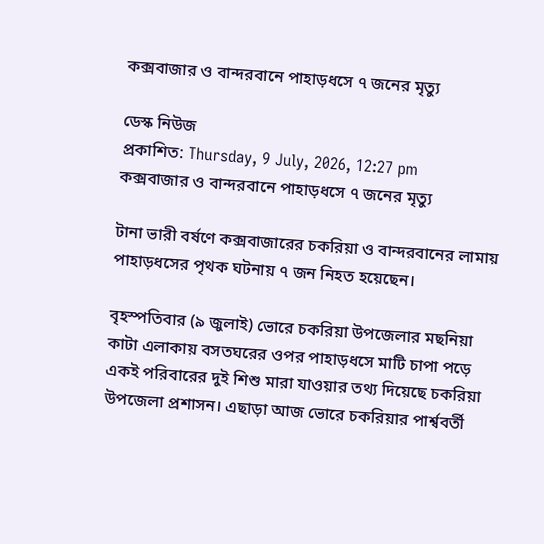কক্সবাজার ও বান্দরবানে পাহাড়ধসে ৭ জনের মৃত্যু

ডেস্ক নিউজ
প্রকাশিত: Thursday, 9 July, 2026, 12:27 pm
কক্সবাজার ও বান্দরবানে পাহাড়ধসে ৭ জনের মৃত্যু

টানা ভারী বর্ষণে কক্সবাজারের চকরিয়া ও বান্দরবানের লামায় পাহাড়ধসের পৃথক ঘটনায় ৭ জন নিহত হয়েছেন।

বৃহস্পতিবার (৯ জুলাই) ভোরে চকরিয়া উপজেলার মছনিয়া কাটা এলাকায় বসতঘরের ওপর পাহাড়ধসে মাটি চাপা পড়ে একই পরিবারের দুই শিশু মারা যাওয়ার তথ্য দিয়েছে চকরিয়া উপজেলা প্রশাসন। এছাড়া আজ ভোরে চকরিয়ার পার্শ্ববর্তী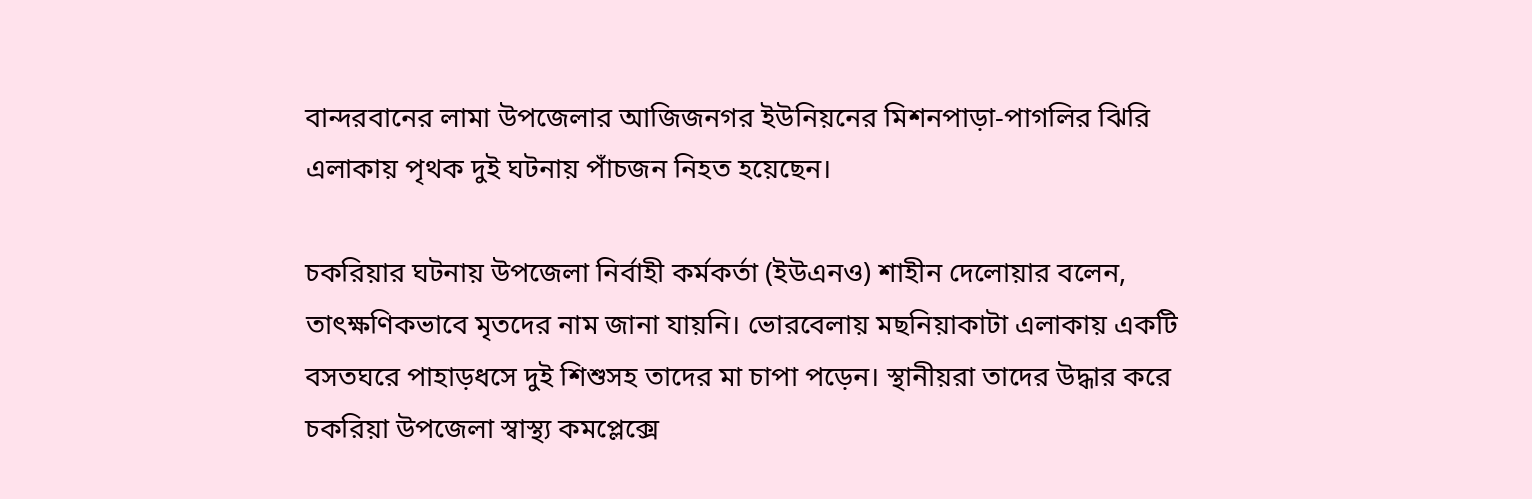বান্দরবানের লামা উপজেলার আজিজনগর ইউনিয়নের মিশনপাড়া-পাগলির ঝিরি এলাকায় পৃথক দুই ঘটনায় পাঁচজন নিহত হয়েছেন।

চকরিয়ার ঘটনায় উপজেলা নির্বাহী কর্মকর্তা (ইউএনও) শাহীন দেলোয়ার বলেন, তাৎক্ষণিকভাবে মৃতদের নাম জানা যায়নি। ভোরবেলায় মছনিয়াকাটা এলাকায় একটি বসতঘরে পাহাড়ধসে দুই শিশুসহ তাদের মা চাপা পড়েন। স্থানীয়রা তাদের উদ্ধার করে চকরিয়া উপজেলা স্বাস্থ্য কমপ্লেক্সে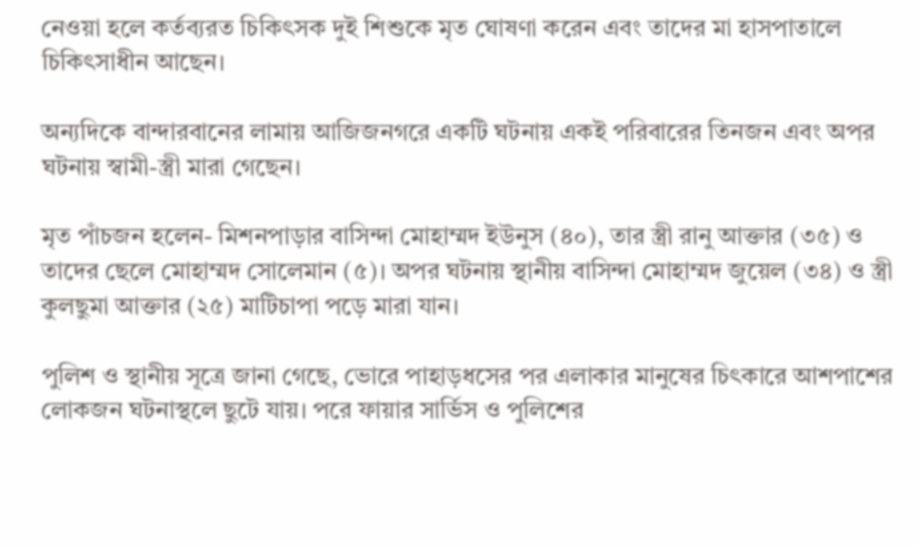নেওয়া হলে কর্তব্যরত চিকিৎসক দুই শিশুকে মৃত ঘোষণা করেন এবং তাদের মা হাসপাতালে চিকিৎসাধীন আছেন।

অন্যদিকে বান্দারবানের লামায় আজিজনগরে একটি ঘটনায় একই পরিবারের তিনজন এবং অপর ঘটনায় স্বামী-স্ত্রী মারা গেছেন।

মৃত পাঁচজন হলেন- মিশনপাড়ার বাসিন্দা মোহাম্মদ ইউনুস (৪০), তার স্ত্রী রানু আক্তার (৩৫) ও তাদের ছেলে মোহাম্মদ সোলেমান (৫)। অপর ঘটনায় স্থানীয় বাসিন্দা মোহাম্মদ জুয়েল (৩৪) ও স্ত্রী কুলছুমা আক্তার (২৫) মাটিচাপা পড়ে মারা যান।

পুলিশ ও স্থানীয় সূত্রে জানা গেছে, ভোরে পাহাড়ধসের পর এলাকার মানুষের চিৎকারে আশপাশের লোকজন ঘটনাস্থলে ছুটে যায়। পরে ফায়ার সার্ভিস ও পুলিশের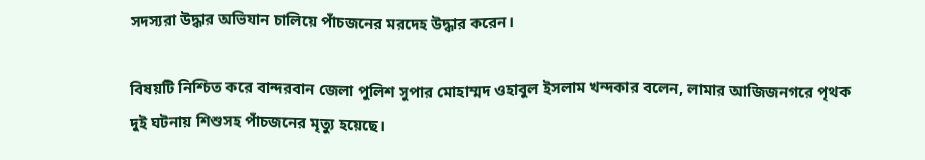সদস্যরা উদ্ধার অভিযান চালিয়ে পাঁচজনের মরদেহ উদ্ধার করেন।

বিষয়টি নিশ্চিত করে বান্দরবান জেলা পুলিশ সুপার মোহাম্মদ ওহাবুল ইসলাম খন্দকার বলেন, লামার আজিজনগরে পৃথক দুই ঘটনায় শিশুসহ পাঁচজনের মৃত্যু হয়েছে।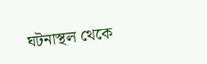ঘটনাস্থল থেকে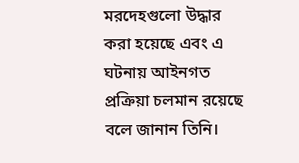মরদেহগুলো উদ্ধার করা হয়েছে এবং এ ঘটনায় আইনগত প্রক্রিয়া চলমান রয়েছে বলে জানান তিনি।